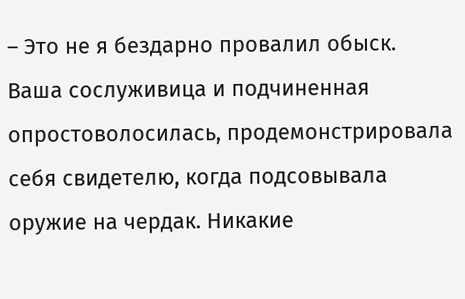– Это не я бездарно провалил обыск. Ваша сослуживица и подчиненная опростоволосилась, продемонстрировала себя свидетелю, когда подсовывала оружие на чердак. Никакие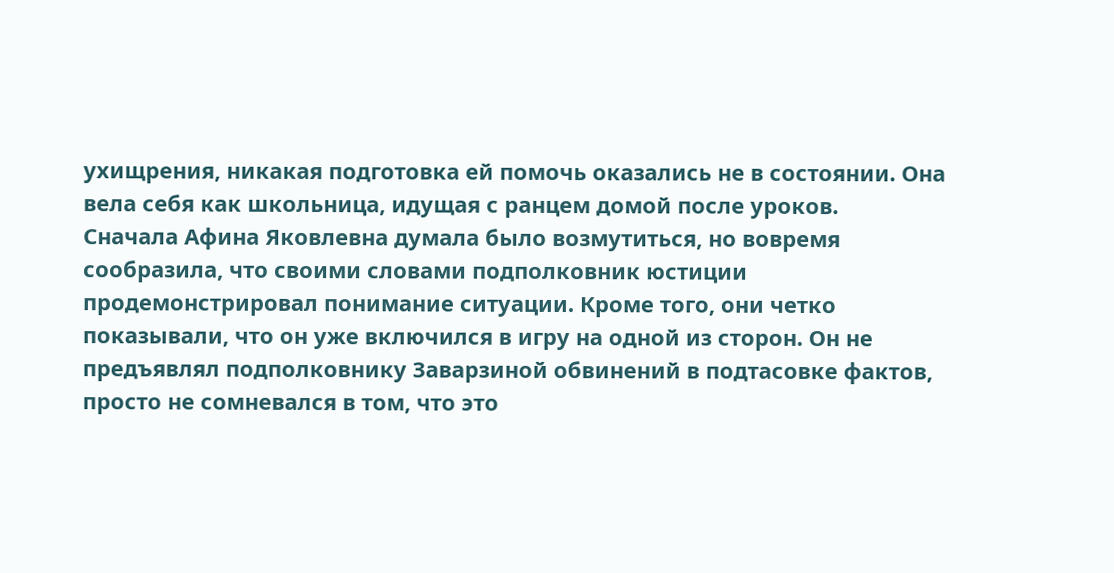ухищрения, никакая подготовка ей помочь оказались не в состоянии. Она вела себя как школьница, идущая с ранцем домой после уроков.
Сначала Афина Яковлевна думала было возмутиться, но вовремя сообразила, что своими словами подполковник юстиции продемонстрировал понимание ситуации. Кроме того, они четко показывали, что он уже включился в игру на одной из сторон. Он не предъявлял подполковнику Заварзиной обвинений в подтасовке фактов, просто не сомневался в том, что это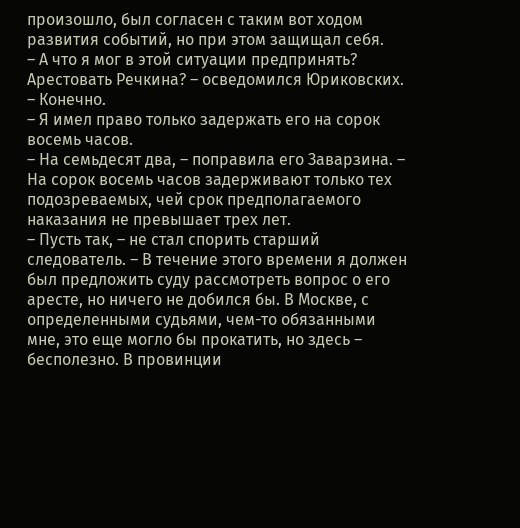произошло, был согласен с таким вот ходом развития событий, но при этом защищал себя.
– А что я мог в этой ситуации предпринять? Арестовать Речкина? – осведомился Юриковских.
– Конечно.
– Я имел право только задержать его на сорок восемь часов.
– На семьдесят два, – поправила его Заварзина. – На сорок восемь часов задерживают только тех подозреваемых, чей срок предполагаемого наказания не превышает трех лет.
– Пусть так, – не стал спорить старший следователь. – В течение этого времени я должен был предложить суду рассмотреть вопрос о его аресте, но ничего не добился бы. В Москве, с определенными судьями, чем-то обязанными мне, это еще могло бы прокатить, но здесь – бесполезно. В провинции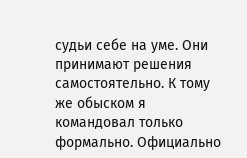судьи себе на уме. Они принимают решения самостоятельно. К тому же обыском я командовал только формально. Официально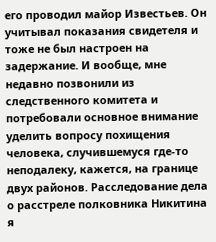его проводил майор Известьев. Он учитывал показания свидетеля и тоже не был настроен на задержание. И вообще, мне недавно позвонили из следственного комитета и потребовали основное внимание уделить вопросу похищения человека, случившемуся где-то неподалеку, кажется, на границе двух районов. Расследование дела о расстреле полковника Никитина я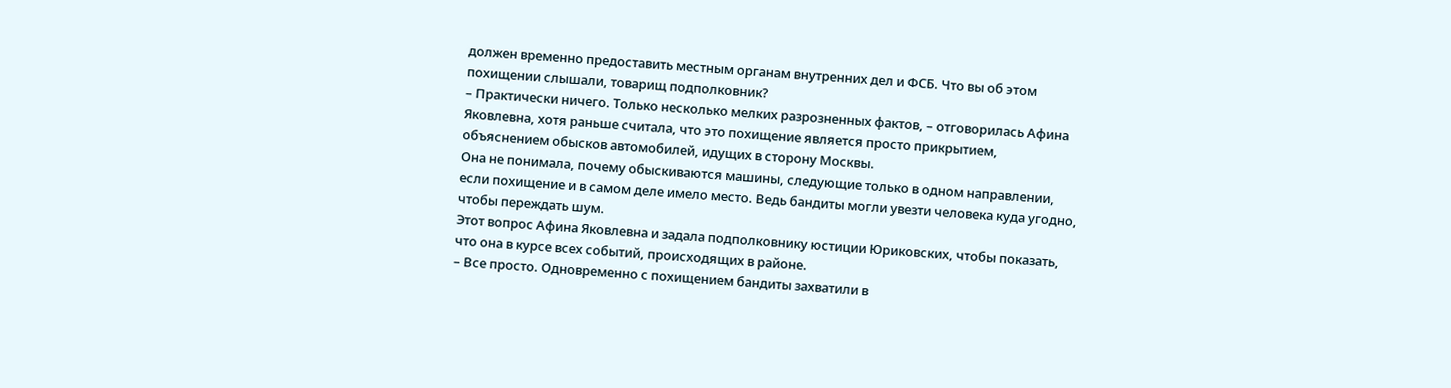должен временно предоставить местным органам внутренних дел и ФСБ. Что вы об этом похищении слышали, товарищ подполковник?
– Практически ничего. Только несколько мелких разрозненных фактов, – отговорилась Афина Яковлевна, хотя раньше считала, что это похищение является просто прикрытием, объяснением обысков автомобилей, идущих в сторону Москвы.
Она не понимала, почему обыскиваются машины, следующие только в одном направлении, если похищение и в самом деле имело место. Ведь бандиты могли увезти человека куда угодно, чтобы переждать шум.
Этот вопрос Афина Яковлевна и задала подполковнику юстиции Юриковских, чтобы показать, что она в курсе всех событий, происходящих в районе.
– Все просто. Одновременно с похищением бандиты захватили в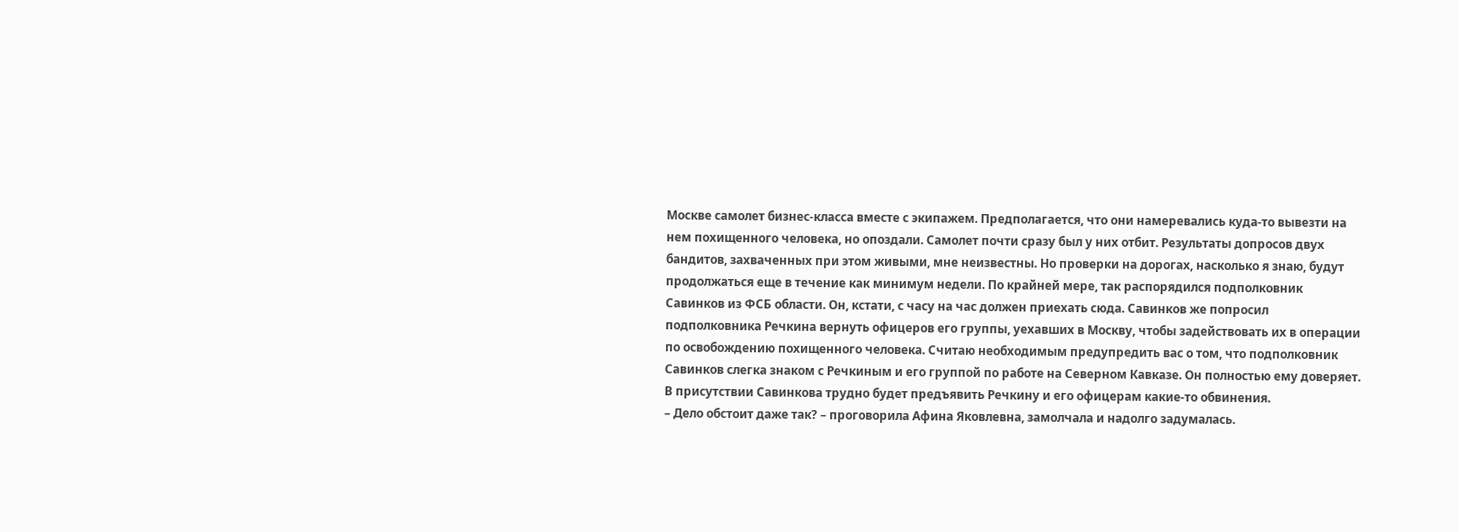Москве самолет бизнес-класса вместе с экипажем. Предполагается, что они намеревались куда-то вывезти на нем похищенного человека, но опоздали. Самолет почти сразу был у них отбит. Результаты допросов двух бандитов, захваченных при этом живыми, мне неизвестны. Но проверки на дорогах, насколько я знаю, будут продолжаться еще в течение как минимум недели. По крайней мере, так распорядился подполковник Савинков из ФСБ области. Он, кстати, с часу на час должен приехать сюда. Савинков же попросил подполковника Речкина вернуть офицеров его группы, уехавших в Москву, чтобы задействовать их в операции по освобождению похищенного человека. Считаю необходимым предупредить вас о том, что подполковник Савинков слегка знаком с Речкиным и его группой по работе на Северном Кавказе. Он полностью ему доверяет. В присутствии Савинкова трудно будет предъявить Речкину и его офицерам какие-то обвинения.
– Дело обстоит даже так? – проговорила Афина Яковлевна, замолчала и надолго задумалась.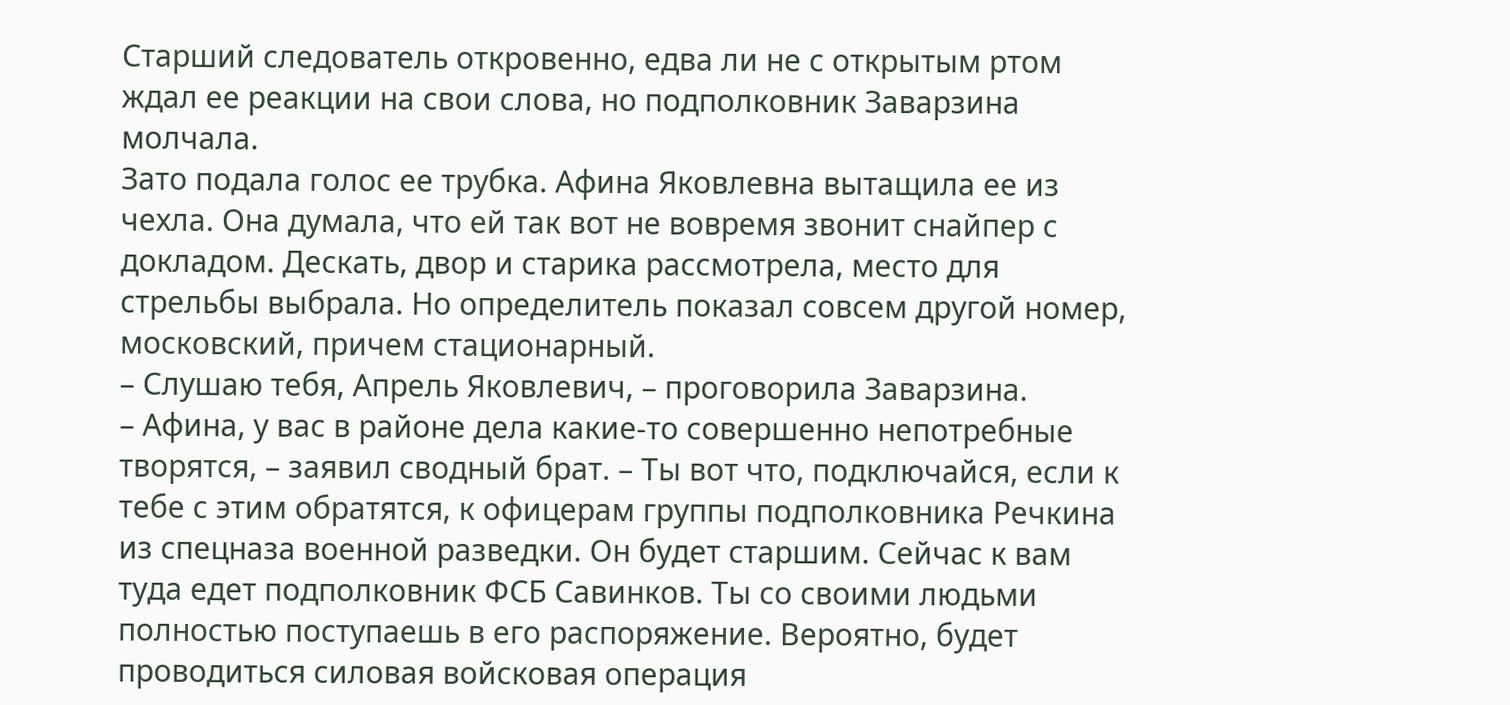Старший следователь откровенно, едва ли не с открытым ртом ждал ее реакции на свои слова, но подполковник Заварзина молчала.
Зато подала голос ее трубка. Афина Яковлевна вытащила ее из чехла. Она думала, что ей так вот не вовремя звонит снайпер с докладом. Дескать, двор и старика рассмотрела, место для стрельбы выбрала. Но определитель показал совсем другой номер, московский, причем стационарный.
– Слушаю тебя, Апрель Яковлевич, – проговорила Заварзина.
– Афина, у вас в районе дела какие-то совершенно непотребные творятся, – заявил сводный брат. – Ты вот что, подключайся, если к тебе с этим обратятся, к офицерам группы подполковника Речкина из спецназа военной разведки. Он будет старшим. Сейчас к вам туда едет подполковник ФСБ Савинков. Ты со своими людьми полностью поступаешь в его распоряжение. Вероятно, будет проводиться силовая войсковая операция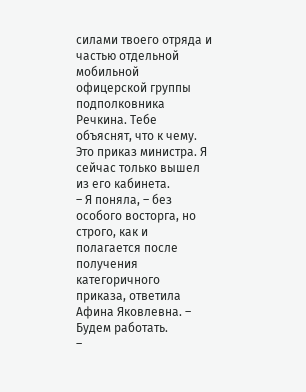силами твоего отряда и частью отдельной мобильной офицерской группы подполковника Речкина. Тебе объяснят, что к чему. Это приказ министра. Я сейчас только вышел из его кабинета.
– Я поняла, – без особого восторга, но строго, как и полагается после получения категоричного приказа, ответила Афина Яковлевна. – Будем работать.
–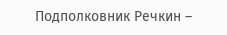Подполковник Речкин –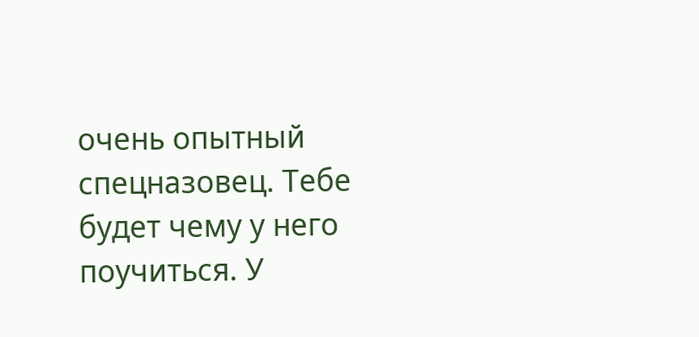очень опытный спецназовец. Тебе будет чему у него поучиться. У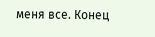меня все. Конец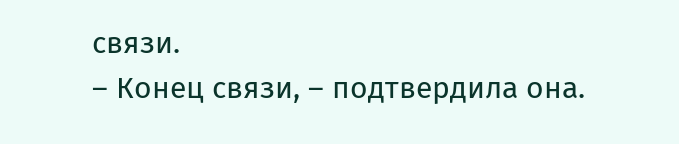связи.
– Конец связи, – подтвердила она.